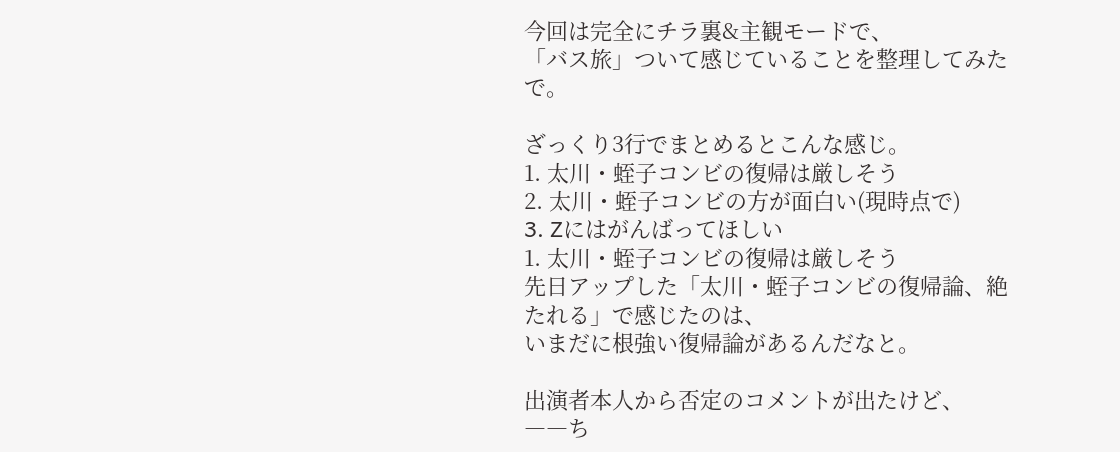今回は完全にチラ裏&主観モードで、
「バス旅」ついて感じていることを整理してみたで。

ざっくり3行でまとめるとこんな感じ。
1. 太川・蛭子コンビの復帰は厳しそう
2. 太川・蛭子コンビの方が面白い(現時点で)
3. Zにはがんばってほしい
1. 太川・蛭子コンビの復帰は厳しそう
先日アップした「太川・蛭子コンビの復帰論、絶たれる」で感じたのは、
いまだに根強い復帰論があるんだなと。

出演者本人から否定のコメントが出たけど、
――ち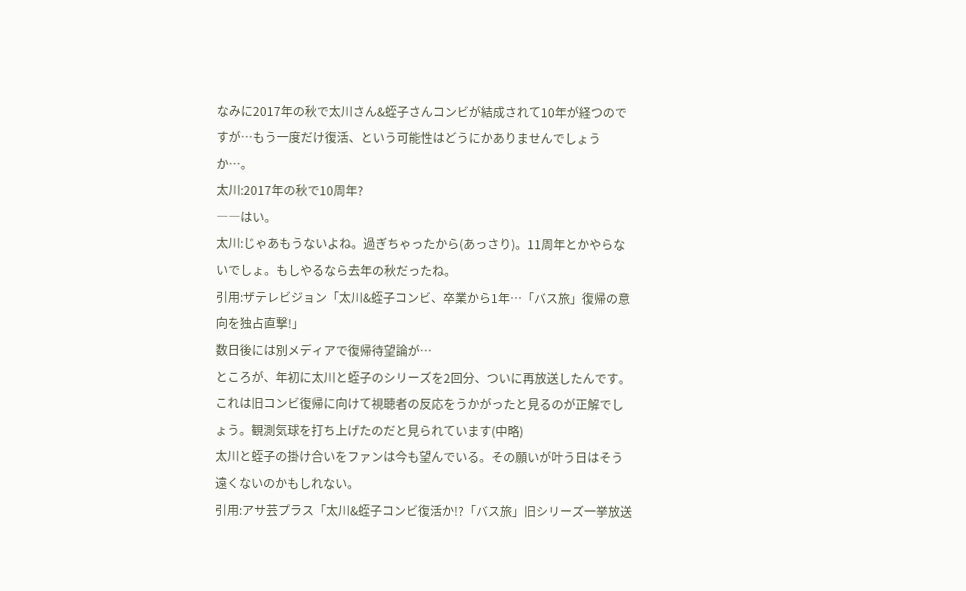なみに2017年の秋で太川さん&蛭子さんコンビが結成されて10年が経つのですが…もう一度だけ復活、という可能性はどうにかありませんでしょうか…。
太川:2017年の秋で10周年?
――はい。
太川:じゃあもうないよね。過ぎちゃったから(あっさり)。11周年とかやらないでしょ。もしやるなら去年の秋だったね。
引用:ザテレビジョン「太川&蛭子コンビ、卒業から1年…「バス旅」復帰の意向を独占直撃!」
数日後には別メディアで復帰待望論が…
ところが、年初に太川と蛭子のシリーズを2回分、ついに再放送したんです。これは旧コンビ復帰に向けて視聴者の反応をうかがったと見るのが正解でしょう。観測気球を打ち上げたのだと見られています(中略)
太川と蛭子の掛け合いをファンは今も望んでいる。その願いが叶う日はそう遠くないのかもしれない。
引用:アサ芸プラス「太川&蛭子コンビ復活か!?「バス旅」旧シリーズ一挙放送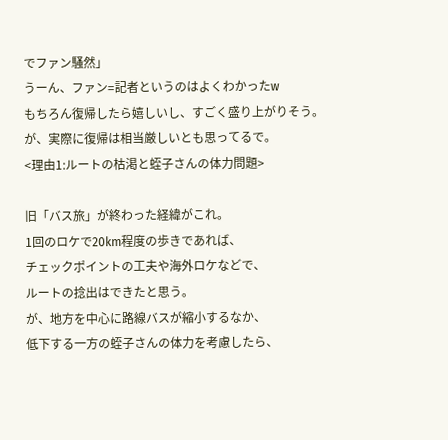でファン騒然」
うーん、ファン=記者というのはよくわかったw
もちろん復帰したら嬉しいし、すごく盛り上がりそう。
が、実際に復帰は相当厳しいとも思ってるで。
<理由1:ルートの枯渇と蛭子さんの体力問題>

旧「バス旅」が終わった経緯がこれ。
1回のロケで20km程度の歩きであれば、
チェックポイントの工夫や海外ロケなどで、
ルートの捻出はできたと思う。
が、地方を中心に路線バスが縮小するなか、
低下する一方の蛭子さんの体力を考慮したら、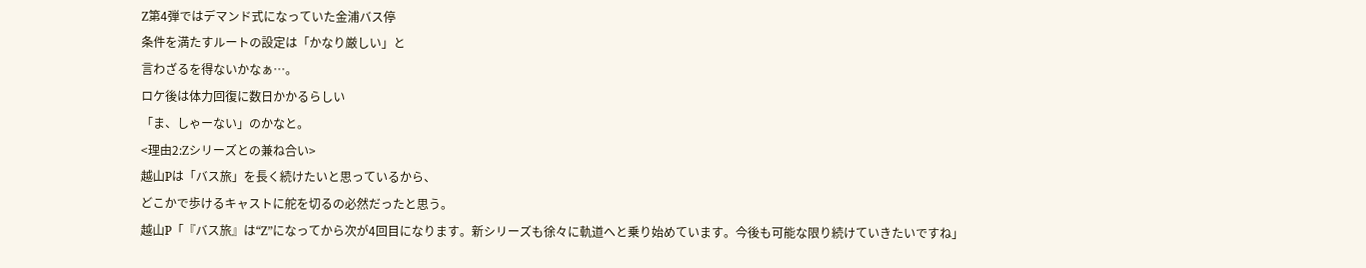Z第4弾ではデマンド式になっていた金浦バス停
条件を満たすルートの設定は「かなり厳しい」と
言わざるを得ないかなぁ…。
ロケ後は体力回復に数日かかるらしい
「ま、しゃーない」のかなと。
<理由2:Zシリーズとの兼ね合い>
越山Pは「バス旅」を長く続けたいと思っているから、
どこかで歩けるキャストに舵を切るの必然だったと思う。
越山P「『バス旅』は“Z”になってから次が4回目になります。新シリーズも徐々に軌道へと乗り始めています。今後も可能な限り続けていきたいですね」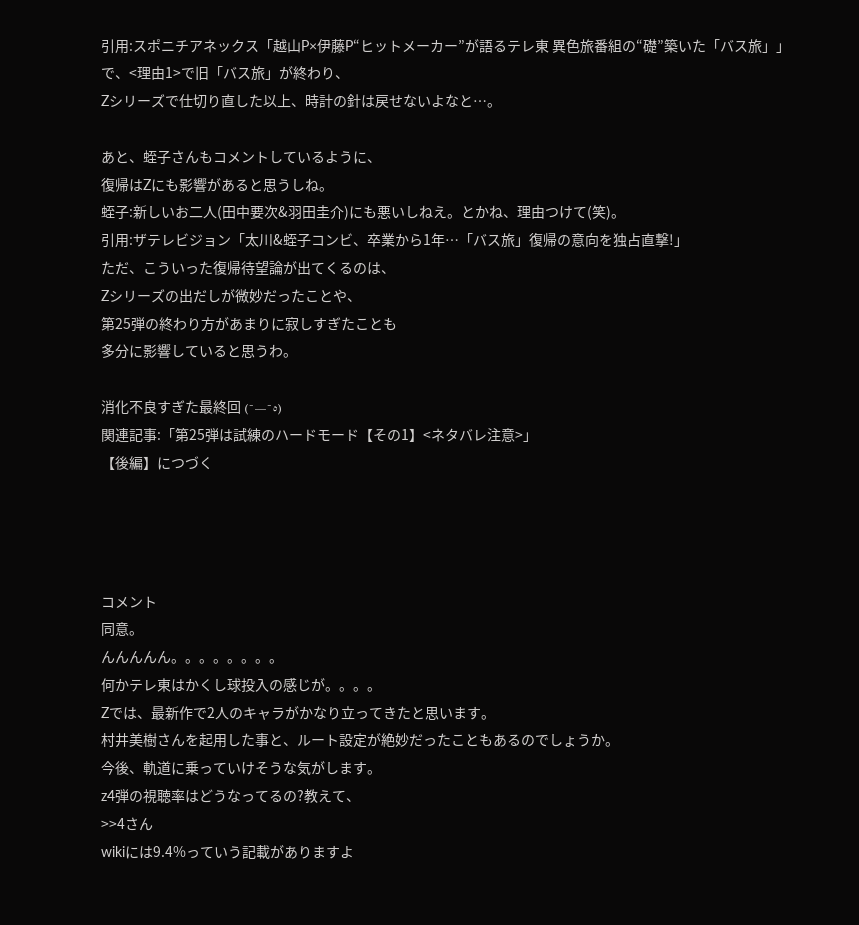引用:スポニチアネックス「越山P×伊藤P“ヒットメーカー”が語るテレ東 異色旅番組の“礎”築いた「バス旅」」
で、<理由1>で旧「バス旅」が終わり、
Zシリーズで仕切り直した以上、時計の針は戻せないよなと…。

あと、蛭子さんもコメントしているように、
復帰はZにも影響があると思うしね。
蛭子:新しいお二人(田中要次&羽田圭介)にも悪いしねえ。とかね、理由つけて(笑)。
引用:ザテレビジョン「太川&蛭子コンビ、卒業から1年…「バス旅」復帰の意向を独占直撃!」
ただ、こういった復帰待望論が出てくるのは、
Zシリーズの出だしが微妙だったことや、
第25弾の終わり方があまりに寂しすぎたことも
多分に影響していると思うわ。

消化不良すぎた最終回 (¯―¯٥)
関連記事:「第25弾は試練のハードモード【その1】<ネタバレ注意>」
【後編】につづく




コメント
同意。
んんんんん。。。。。。。。
何かテレ東はかくし球投入の感じが。。。。
Zでは、最新作で2人のキャラがかなり立ってきたと思います。
村井美樹さんを起用した事と、ルート設定が絶妙だったこともあるのでしょうか。
今後、軌道に乗っていけそうな気がします。
z4弾の視聴率はどうなってるの?教えて、
>>4さん
wikiには9.4%っていう記載がありますよ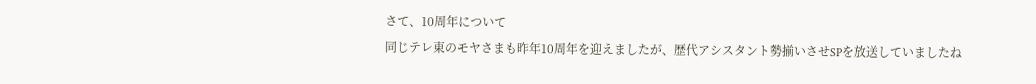さて、10周年について
同じテレ東のモヤさまも昨年10周年を迎えましたが、歴代アシスタント勢揃いさせSPを放送していましたね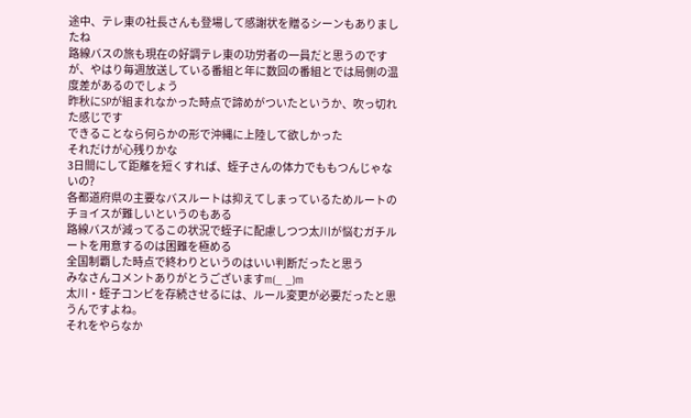途中、テレ東の社長さんも登場して感謝状を贈るシーンもありましたね
路線バスの旅も現在の好調テレ東の功労者の一員だと思うのですが、やはり毎週放送している番組と年に数回の番組とでは局側の温度差があるのでしょう
昨秋にSPが組まれなかった時点で諦めがついたというか、吹っ切れた感じです
できることなら何らかの形で沖縄に上陸して欲しかった
それだけが心残りかな
3日間にして距離を短くすれば、蛭子さんの体力でももつんじゃないの?
各都道府県の主要なバスルートは抑えてしまっているためルートのチョイスが難しいというのもある
路線バスが減ってるこの状況で蛭子に配慮しつつ太川が悩むガチルートを用意するのは困難を極める
全国制覇した時点で終わりというのはいい判断だったと思う
みなさんコメントありがとうございますm(_ _)m
太川・蛭子コンビを存続させるには、ルール変更が必要だったと思うんですよね。
それをやらなか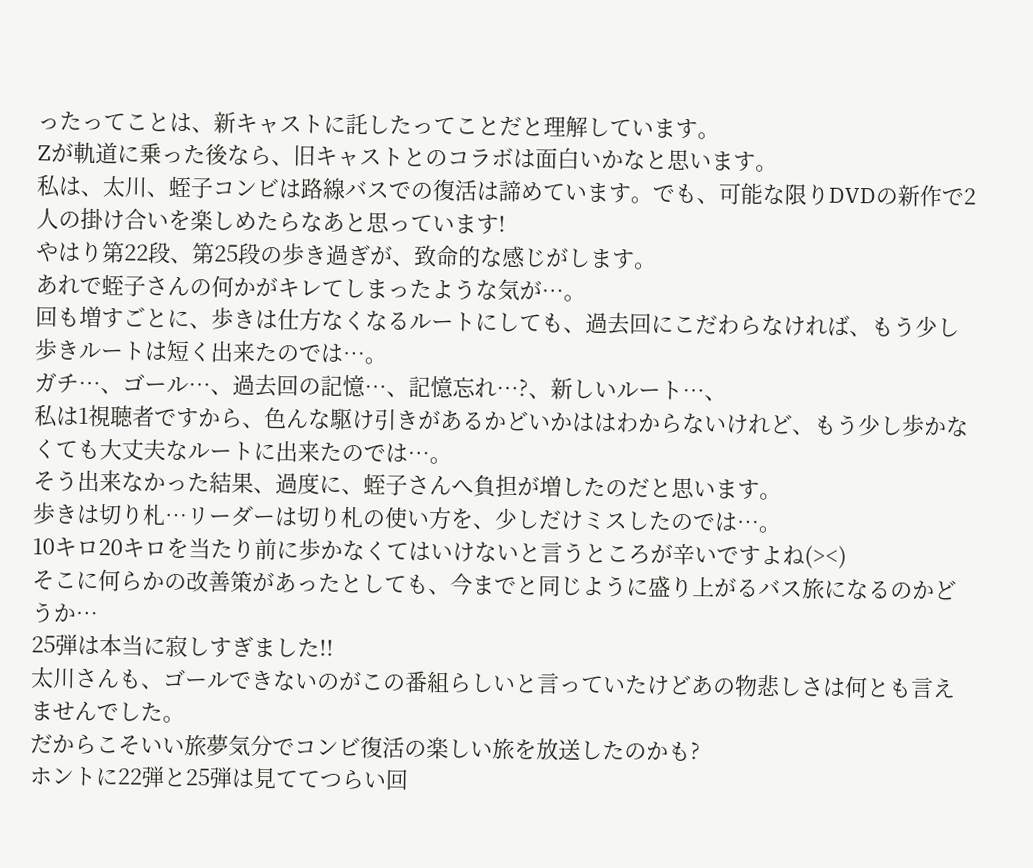ったってことは、新キャストに託したってことだと理解しています。
Zが軌道に乗った後なら、旧キャストとのコラボは面白いかなと思います。
私は、太川、蛭子コンビは路線バスでの復活は諦めています。でも、可能な限りDVDの新作で2人の掛け合いを楽しめたらなあと思っています!
やはり第22段、第25段の歩き過ぎが、致命的な感じがします。
あれで蛭子さんの何かがキレてしまったような気が…。
回も増すごとに、歩きは仕方なくなるルートにしても、過去回にこだわらなければ、もう少し歩きルートは短く出来たのでは…。
ガチ…、ゴール…、過去回の記憶…、記憶忘れ…?、新しいルート…、
私は1視聴者ですから、色んな駆け引きがあるかどいかははわからないけれど、もう少し歩かなくても大丈夫なルートに出来たのでは…。
そう出来なかった結果、過度に、蛭子さんへ負担が増したのだと思います。
歩きは切り札…リーダーは切り札の使い方を、少しだけミスしたのでは…。
10キロ20キロを当たり前に歩かなくてはいけないと言うところが辛いですよね(><)
そこに何らかの改善策があったとしても、今までと同じように盛り上がるバス旅になるのかどうか…
25弾は本当に寂しすぎました!!
太川さんも、ゴールできないのがこの番組らしいと言っていたけどあの物悲しさは何とも言えませんでした。
だからこそいい旅夢気分でコンビ復活の楽しい旅を放送したのかも?
ホントに22弾と25弾は見ててつらい回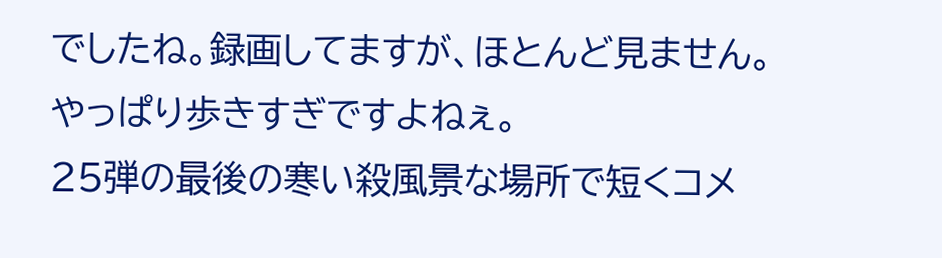でしたね。録画してますが、ほとんど見ません。やっぱり歩きすぎですよねぇ。
25弾の最後の寒い殺風景な場所で短くコメ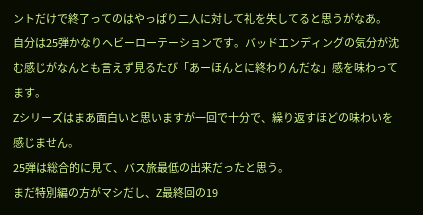ントだけで終了ってのはやっぱり二人に対して礼を失してると思うがなあ。
自分は25弾かなりヘビーローテーションです。バッドエンディングの気分が沈む感じがなんとも言えず見るたび「あーほんとに終わりんだな」感を味わってます。
Zシリーズはまあ面白いと思いますが一回で十分で、繰り返すほどの味わいを感じません。
25弾は総合的に見て、バス旅最低の出来だったと思う。
まだ特別編の方がマシだし、Z最終回の19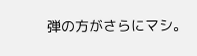弾の方がさらにマシ。